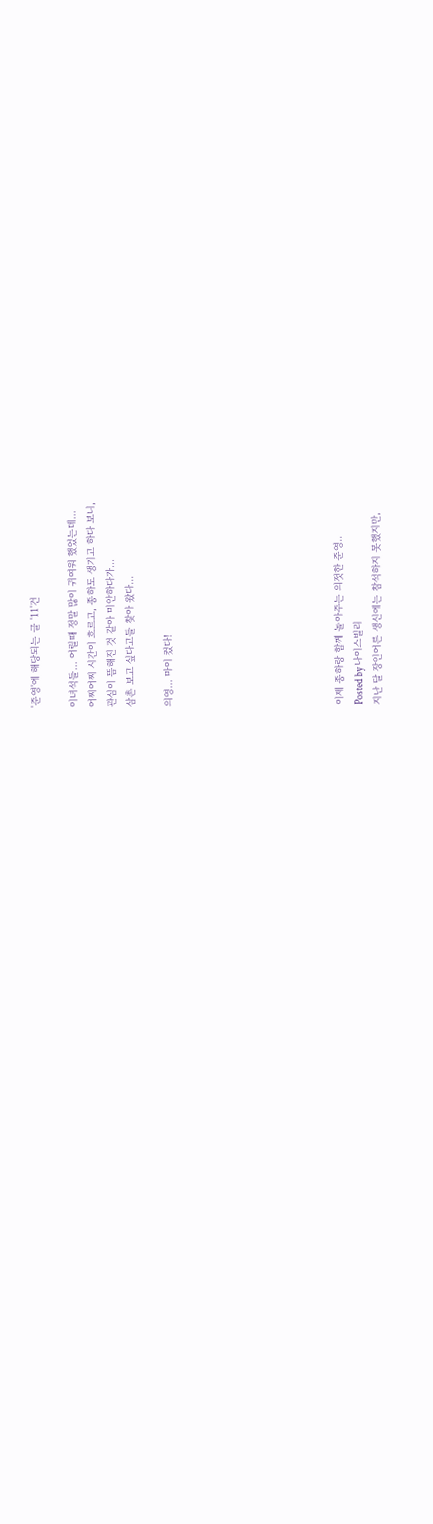'준영'에 해당되는 글 '11'건

이녀석들... 어릴때 정말 많이 귀여워 했었는데...
어찌어찌 시간이 흐르고, 종하도 생기고 하다 보니,
관심이 뜸해진 것 같아 미안하다가...
삼촌 보고 싶다고들 찾아 왔다...

의영... 마이 컸다!








이제 종하랑 함께 놀아주는 의젓한 준영..
Posted by 나이스빌리
지난 달 장인어른 생신에는 참석하지 못했지만,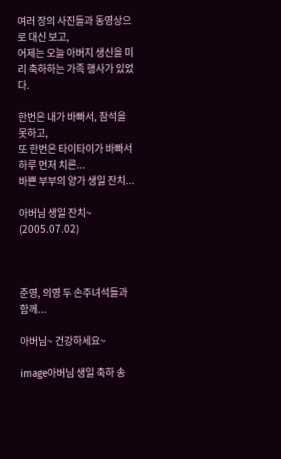여러 장의 사진들과 동영상으로 대신 보고,
어제는 오늘 아버지 생신을 미리 축하하는 가족 행사가 있었다.

한번은 내가 바빠서, 참석을 못하고,
또 한번은 타이타이가 바빠서 하루 먼저 치른...
바쁜 부부의 양가 생일 잔치...

아버님 생일 잔치~ (2005.07.02)



준영, 의영 두 손주녀석들과 함께...

아버님~ 건강하세요~

image아버님 생일 축하 송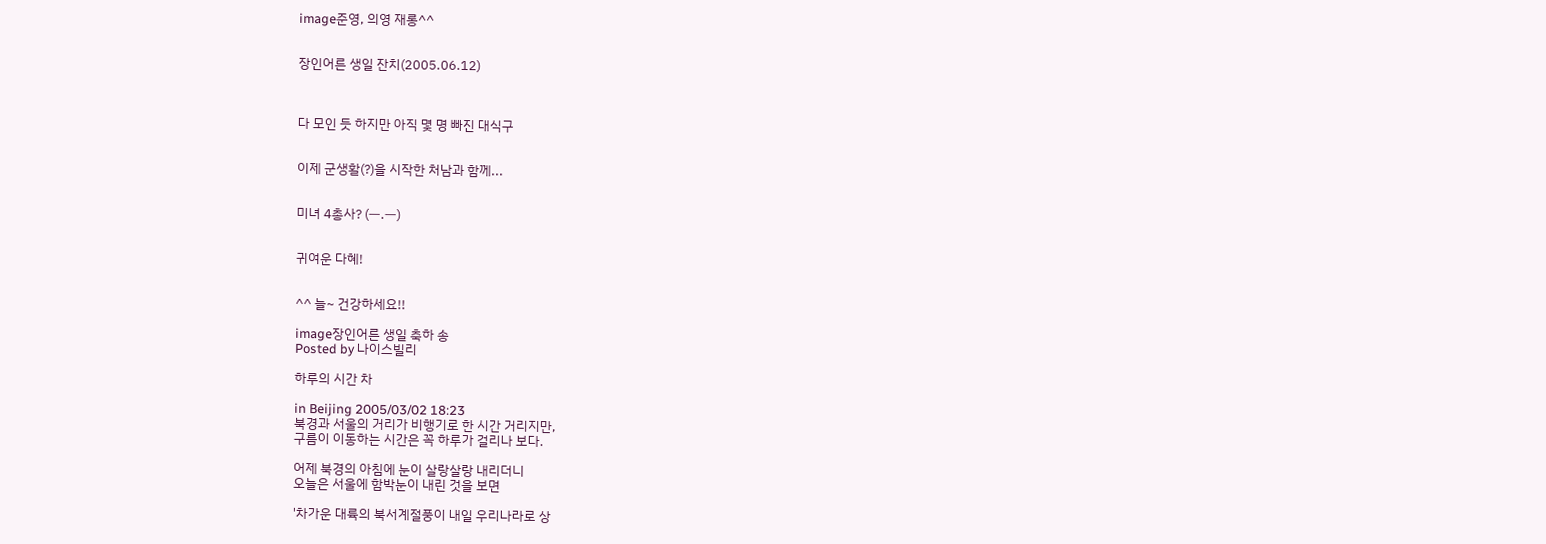image준영, 의영 재롱^^


장인어른 생일 잔치(2005.06.12)



다 모인 듯 하지만 아직 몇 명 빠진 대식구


이제 군생활(?)을 시작한 처남과 함께...


미녀 4총사? (ㅡ.ㅡ)


귀여운 다혜!


^^ 늘~ 건강하세요!!

image장인어른 생일 축하 송
Posted by 나이스빌리

하루의 시간 차

in Beijing 2005/03/02 18:23
북경과 서울의 거리가 비행기로 한 시간 거리지만,
구름이 이동하는 시간은 꼭 하루가 걸리나 보다.

어제 북경의 아침에 눈이 살랑살랑 내리더니
오늘은 서울에 함박눈이 내린 것을 보면

'차가운 대륙의 북서계절풍이 내일 우리나라로 상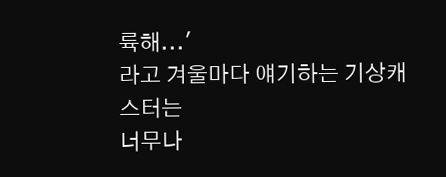륙해...'
라고 겨울마다 얘기하는 기상캐스터는
너무나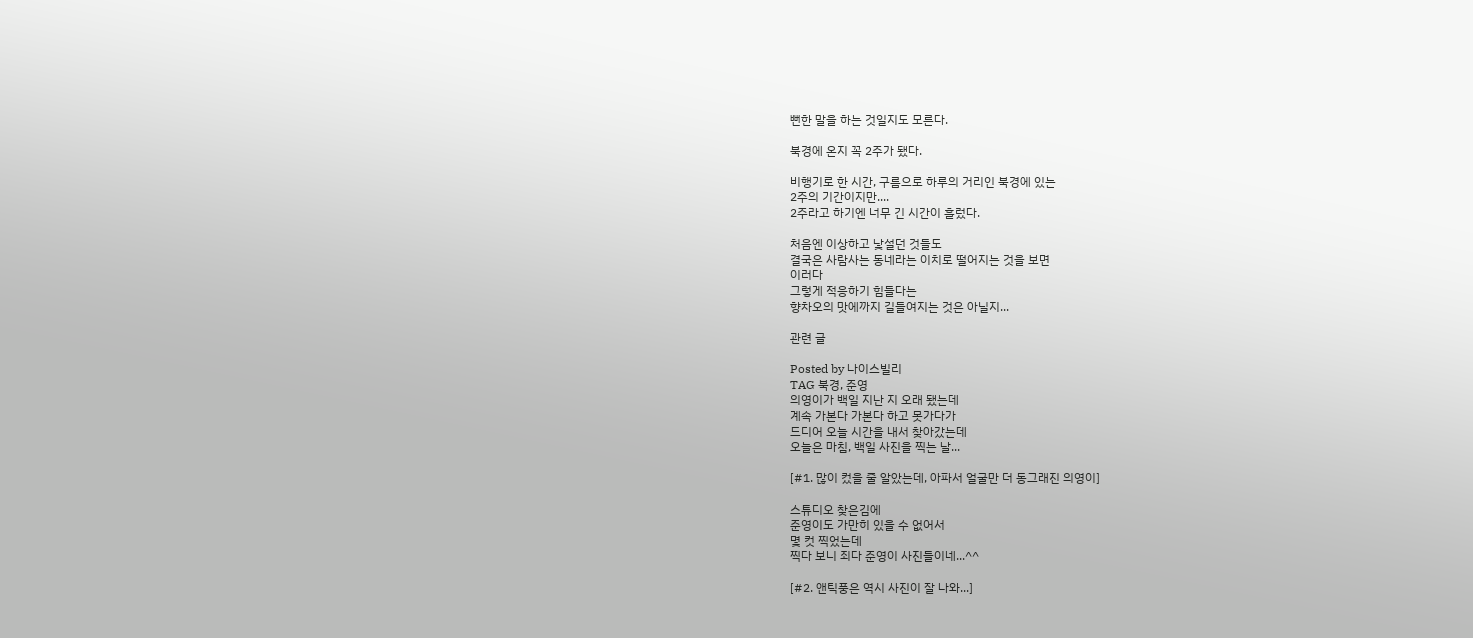뻔한 말을 하는 것일지도 모른다.

북경에 온지 꼭 2주가 됐다.

비행기로 한 시간, 구름으로 하루의 거리인 북경에 있는
2주의 기간이지만....
2주라고 하기엔 너무 긴 시간이 흘렀다.

처음엔 이상하고 낯설던 것들도
결국은 사람사는 동네라는 이치로 떨어지는 것을 보면
이러다
그렇게 적응하기 힘들다는
향차오의 맛에까지 길들여지는 것은 아닐지...

관련 글

Posted by 나이스빌리
TAG 북경, 준영
의영이가 백일 지난 지 오래 됐는데
계속 가본다 가본다 하고 못가다가
드디어 오늘 시간을 내서 찾아갔는데
오늘은 마침, 백일 사진을 찍는 날...

[#1. 많이 컸을 줄 알았는데, 아파서 얼굴만 더 동그래진 의영이]

스튜디오 찾은김에
준영이도 가만히 있을 수 없어서
몇 컷 찍었는데
찍다 보니 죄다 준영이 사진들이네...^^

[#2. 앤틱풍은 역시 사진이 잘 나와...]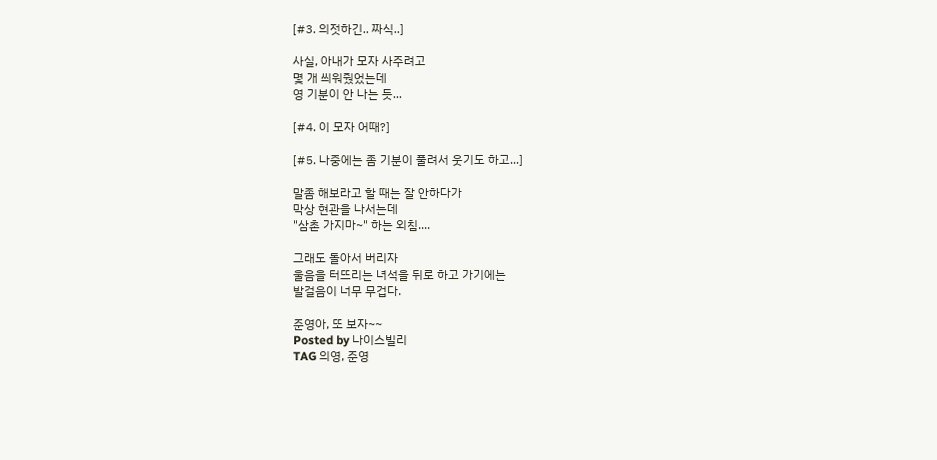[#3. 의젓하긴.. 짜식..]

사실, 아내가 모자 사주려고
몇 개 씌워줬었는데
영 기분이 안 나는 듯...

[#4. 이 모자 어때?]

[#5. 나중에는 좀 기분이 풀려서 웃기도 하고...]

말좀 해보라고 할 때는 잘 안하다가
막상 현관을 나서는데
"삼촌 가지마~" 하는 외침....

그래도 돌아서 버리자
울음을 터뜨리는 녀석을 뒤로 하고 가기에는
발걸음이 너무 무겁다.

준영아, 또 보자~~
Posted by 나이스빌리
TAG 의영, 준영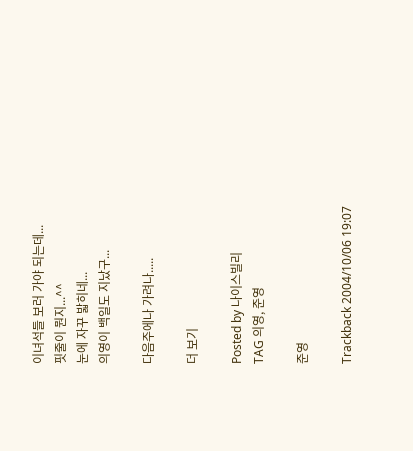이녀석들 보러 가야 되는데...
핏줄이 뭔지...^^
눈에 자꾸 밟히네...
의영이 백일도 지났구...

다음주에나 가려나.....

더 보기

Posted by 나이스빌리
TAG 의영, 준영

준영

Trackback 2004/10/06 19:07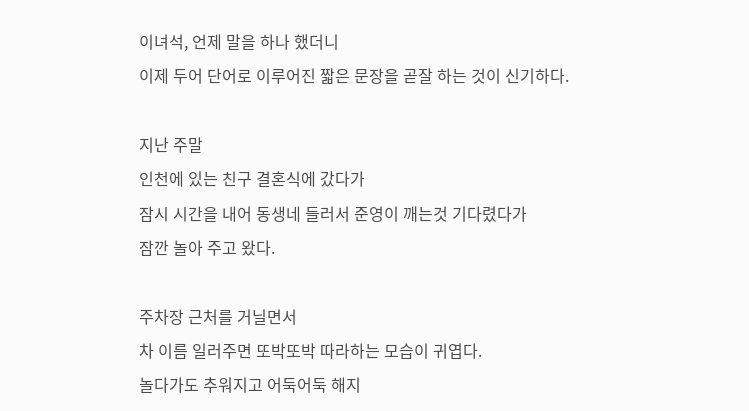이녀석, 언제 말을 하나 했더니
이제 두어 단어로 이루어진 짧은 문장을 곧잘 하는 것이 신기하다.

지난 주말
인천에 있는 친구 결혼식에 갔다가
잠시 시간을 내어 동생네 들러서 준영이 깨는것 기다렸다가
잠깐 놀아 주고 왔다.

주차장 근처를 거닐면서
차 이름 일러주면 또박또박 따라하는 모습이 귀엽다.
놀다가도 추워지고 어둑어둑 해지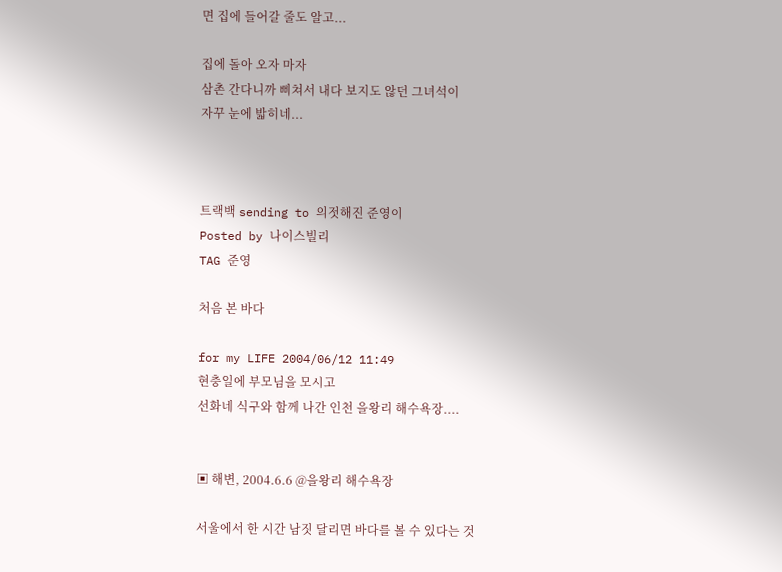면 집에 들어갈 줄도 알고...

집에 돌아 오자 마자
삼촌 간다니까 삐쳐서 내다 보지도 않던 그녀석이
자꾸 눈에 밟히네...



트랙백 sending to 의젓해진 준영이
Posted by 나이스빌리
TAG 준영

처음 본 바다

for my LIFE 2004/06/12 11:49
현충일에 부모님을 모시고
선화네 식구와 함께 나간 인천 을왕리 해수욕장....


▣ 해변, 2004.6.6 @을왕리 해수욕장

서울에서 한 시간 남짓 달리면 바다를 볼 수 있다는 것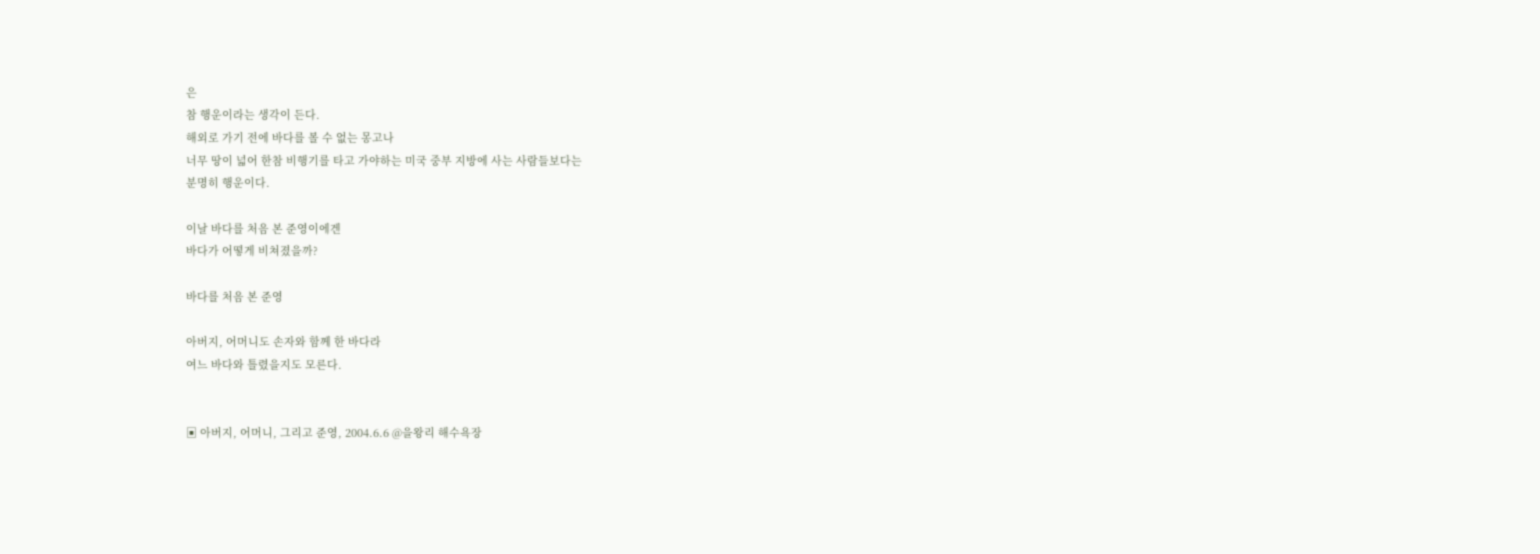은
참 행운이라는 생각이 든다.
해외로 가기 전에 바다를 볼 수 없는 몽고나
너무 땅이 넓어 한참 비행기를 타고 가야하는 미국 중부 지방에 사는 사람들보다는
분명히 행운이다.

이날 바다를 처음 본 준영이에겐
바다가 어떻게 비쳐졌을까?

바다를 처음 본 준영

아버지, 어머니도 손자와 함께 한 바다라
여느 바다와 틀렸을지도 모른다.


▣ 아버지, 어머니, 그리고 준영, 2004.6.6 @을왕리 해수욕장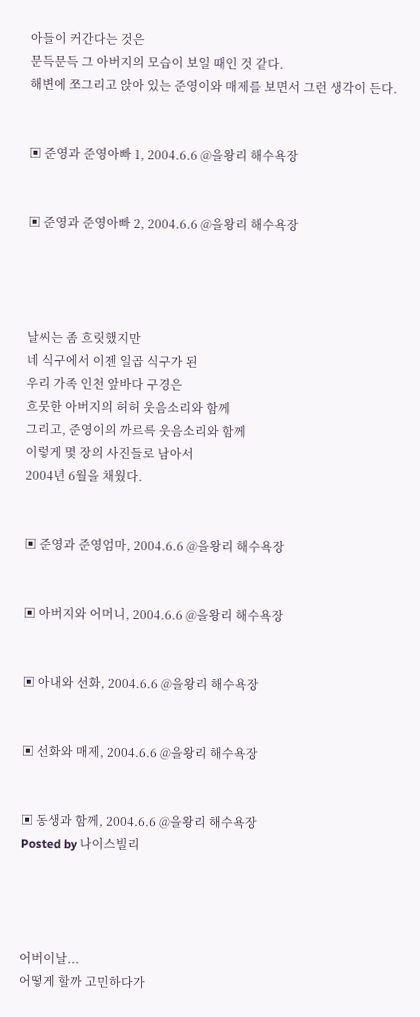아들이 커간다는 것은
문득문득 그 아버지의 모습이 보일 때인 것 같다.
해변에 쪼그리고 앉아 있는 준영이와 매제를 보면서 그런 생각이 든다.


▣ 준영과 준영아빠 1, 2004.6.6 @을왕리 해수욕장


▣ 준영과 준영아빠 2, 2004.6.6 @을왕리 해수욕장




날씨는 좀 흐릿했지만
네 식구에서 이젠 일곱 식구가 된
우리 가족 인천 앞바다 구경은
흐뭇한 아버지의 허허 웃음소리와 함께
그리고, 준영이의 까르륵 웃음소리와 함께
이렇게 몇 장의 사진들로 남아서
2004년 6월을 채웠다.


▣ 준영과 준영엄마, 2004.6.6 @을왕리 해수욕장


▣ 아버지와 어머니, 2004.6.6 @을왕리 해수욕장


▣ 아내와 선화, 2004.6.6 @을왕리 해수욕장


▣ 선화와 매제, 2004.6.6 @을왕리 해수욕장


▣ 동생과 함께, 2004.6.6 @을왕리 해수욕장
Posted by 나이스빌리




어버이날...
어떻게 할까 고민하다가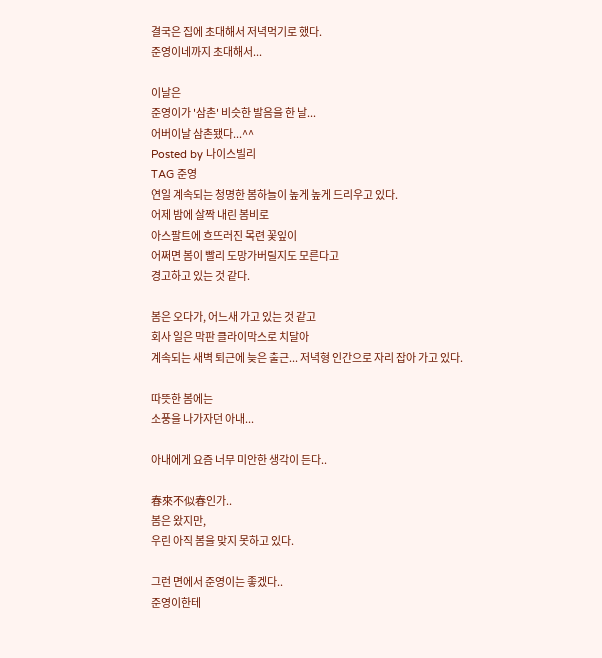결국은 집에 초대해서 저녁먹기로 했다.
준영이네까지 초대해서...

이날은
준영이가 '삼촌' 비슷한 발음을 한 날...
어버이날 삼촌됐다...^^
Posted by 나이스빌리
TAG 준영
연일 계속되는 청명한 봄하늘이 높게 높게 드리우고 있다.
어제 밤에 살짝 내린 봄비로
아스팔트에 흐뜨러진 목련 꽃잎이
어쩌면 봄이 빨리 도망가버릴지도 모른다고
경고하고 있는 것 같다.

봄은 오다가, 어느새 가고 있는 것 같고
회사 일은 막판 클라이막스로 치달아
계속되는 새벽 퇴근에 늦은 출근... 저녁형 인간으로 자리 잡아 가고 있다.

따뜻한 봄에는
소풍을 나가자던 아내...

아내에게 요즘 너무 미안한 생각이 든다..

春來不似春인가..
봄은 왔지만,
우린 아직 봄을 맞지 못하고 있다.

그런 면에서 준영이는 좋겠다..
준영이한테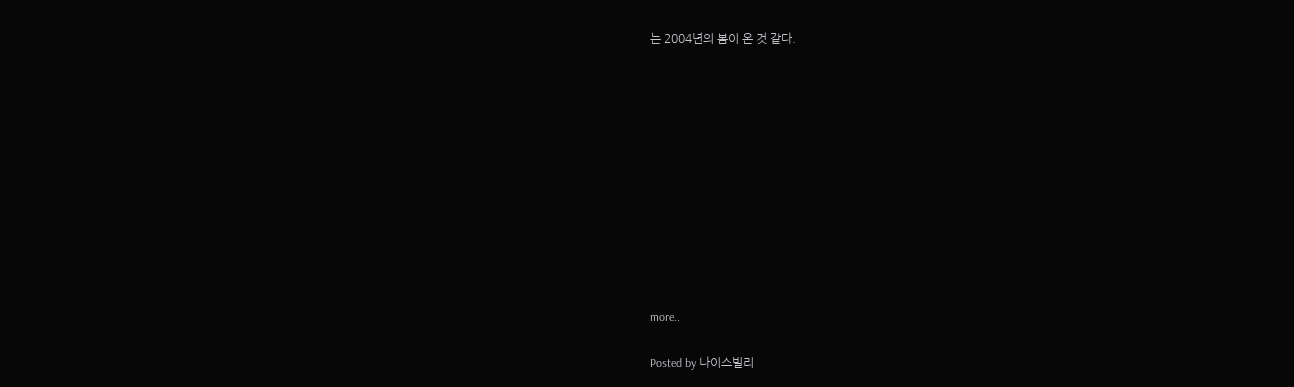는 2004년의 봄이 온 것 같다.











more..

Posted by 나이스빌리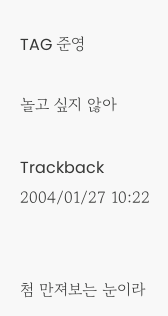TAG 준영

놀고 싶지 않아

Trackback 2004/01/27 10:22


첨 만져보는 눈이라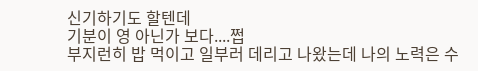신기하기도 할텐데
기분이 영 아닌가 보다....쩝
부지런히 밥 먹이고 일부러 데리고 나왔는데 나의 노력은 수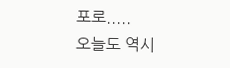포로.....
오늘도 역시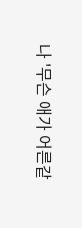나 '무슨 애가 어른같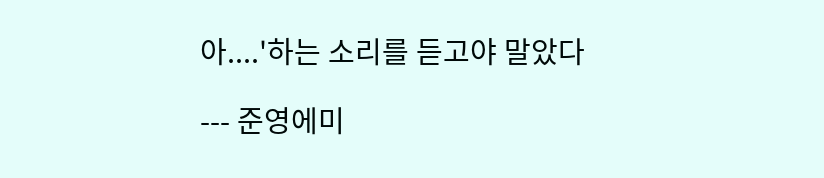아....'하는 소리를 듣고야 말았다

--- 준영에미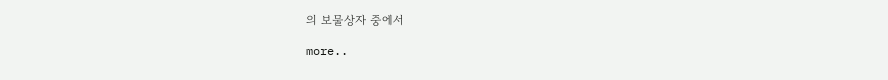의 보물상자 중에서

more..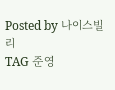Posted by 나이스빌리
TAG 준영